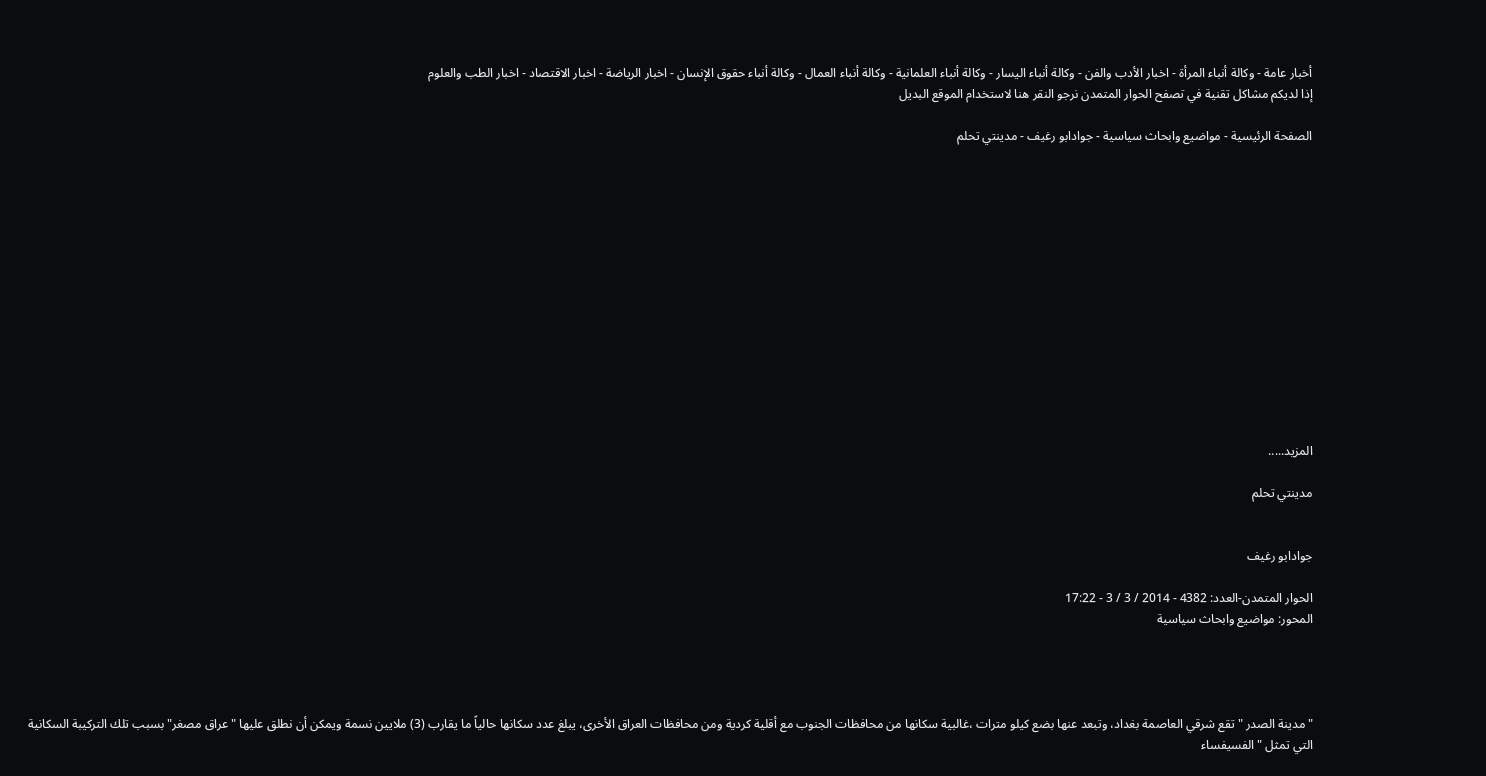أخبار عامة - وكالة أنباء المرأة - اخبار الأدب والفن - وكالة أنباء اليسار - وكالة أنباء العلمانية - وكالة أنباء العمال - وكالة أنباء حقوق الإنسان - اخبار الرياضة - اخبار الاقتصاد - اخبار الطب والعلوم
إذا لديكم مشاكل تقنية في تصفح الحوار المتمدن نرجو النقر هنا لاستخدام الموقع البديل

الصفحة الرئيسية - مواضيع وابحاث سياسية - جوادابو رغيف - مدينتي تحلم














المزيد.....

مدينتي تحلم


جوادابو رغيف

الحوار المتمدن-العدد: 4382 - 2014 / 3 / 3 - 17:22
المحور: مواضيع وابحاث سياسية




"مدينة الصدر " تقع شرقي العاصمة بغداد، وتبعد عنها بضع كيلو مترات ،غالبية سكانها من محافظات الجنوب مع أقلية كردية ومن محافظات العراق الأخرى، يبلغ عدد سكانها حالياً ما يقارب (3) ملايين نسمة ويمكن أن نطلق عليها " عراق مصغر" بسبب تلك التركيبة السكانية التي تمثل "الفسيفساء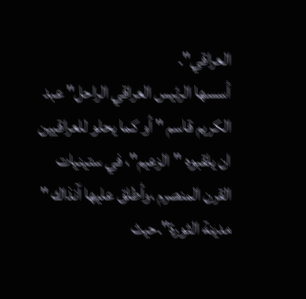العراقي".
أسسها الرئيس العراقي الراحل" عبد الكريم قاسم " أو كما يحلو للعراقيين ان يلقبوه "الزعيم"، في ستينيات القرن المنصرم ،وأطلق عليها آنذاك " مدينة الثورة".حيث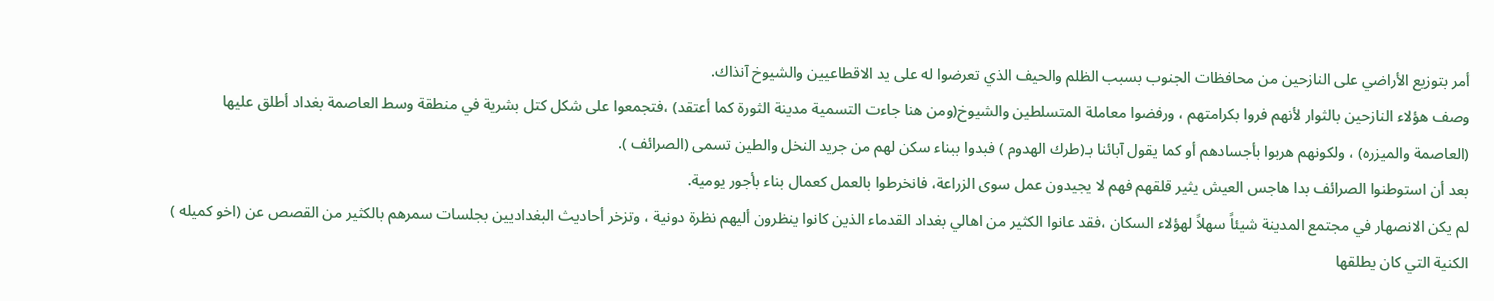أمر بتوزيع الأراضي على النازحين من محافظات الجنوب بسبب الظلم والحيف الذي تعرضوا له على يد الاقطاعيين والشيوخ آنذاك.
وصف هؤلاء النازحين بالثوار لأنهم فروا بكرامتهم ، ورفضوا معاملة المتسلطين والشيوخ(ومن هنا جاءت التسمية مدينة الثورة كما أعتقد) ،فتجمعوا على شكل كتل بشرية في منطقة وسط العاصمة بغداد أطلق عليها (العاصمة والميزره) ، ولكونهم هربوا بأجسادهم أو كما يقول آبائنا بـ(طرك الهدوم ) فبدوا ببناء سكن لهم من جريد النخل والطين تسمى (الصرائف ).
بعد أن استوطنوا الصرائف بدا هاجس العيش يثير قلقهم فهم لا يجيدون عمل سوى الزراعة، فانخرطوا بالعمل كعمال بناء بأجور يومية.
لم يكن الانصهار في مجتمع المدينة شيئاً سهلاً لهؤلاء السكان ،فقد عانوا الكثير من اهالي بغداد القدماء الذين كانوا ينظرون أليهم نظرة دونية ، وتزخر أحاديث البغداديين بجلسات سمرهم بالكثير من القصص عن (اخو كميله ) الكنية التي كان يطلقها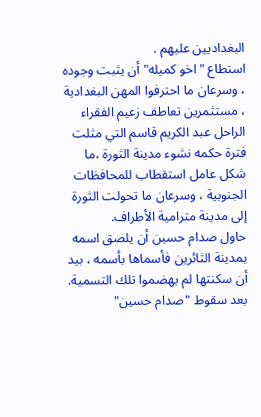البغداديين عليهم .
استطاع "اخو كميله" أن يثبت وجوده ، وسرعان ما احترفوا المهن البغدادية ، مستثمرين تعاطف زعيم الفقراء الراحل عبد الكريم قاسم التي مثلت فترة حكمه نشوء مدينة الثورة ،ما شكل عامل استقطاب للمحافظات الجنوبية ، وسرعان ما تحولت الثورة إلى مدينة مترامية الأطراف.
حاول صدام حسين أن يلصق اسمه بمدينة الثائرين فأسماها بأسمه ، بيد أن سكنتها لم يهضموا تلك التسمية.
بعد سقوط "صدام حسين"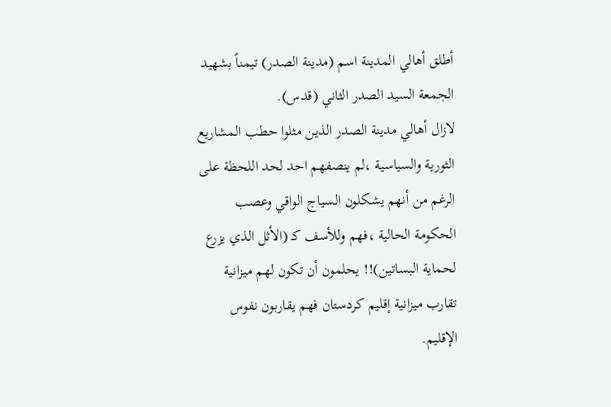أطلق أهالي المدينة اسم (مدينة الصدر) تيمناً بشهيد الجمعة السيد الصدر الثاني (قدس).
لازال أهالي مدينة الصدر الذين مثلوا حطب المشاريع الثورية والسياسية ،لم ينصفهم احد لحد اللحظة على الرغم من أنهم يشكلون السياج الواقي وعصب الحكومة الحالية ،فهم وللأسف كـ (الأثل الذي يزرع لحماية البساتين)!! يحلمون أن تكون لهم ميزانية تقارب ميزانية إقليم كردستان فهم يقاربون نفوس الإقليم.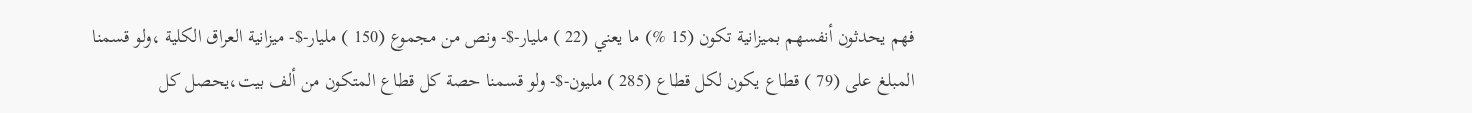فهم يحدثون أنفسهم بميزانية تكون (15 %) ما يعني (22 ) مليار-$- ونص من مجموع (150 ) مليار-$- ميزانية العراق الكلية ،ولو قسمنا المبلغ على (79 ) قطاع يكون لكل قطاع (285 ) مليون-$- ولو قسمنا حصة كل قطاع المتكون من ألف بيت،يحصل كل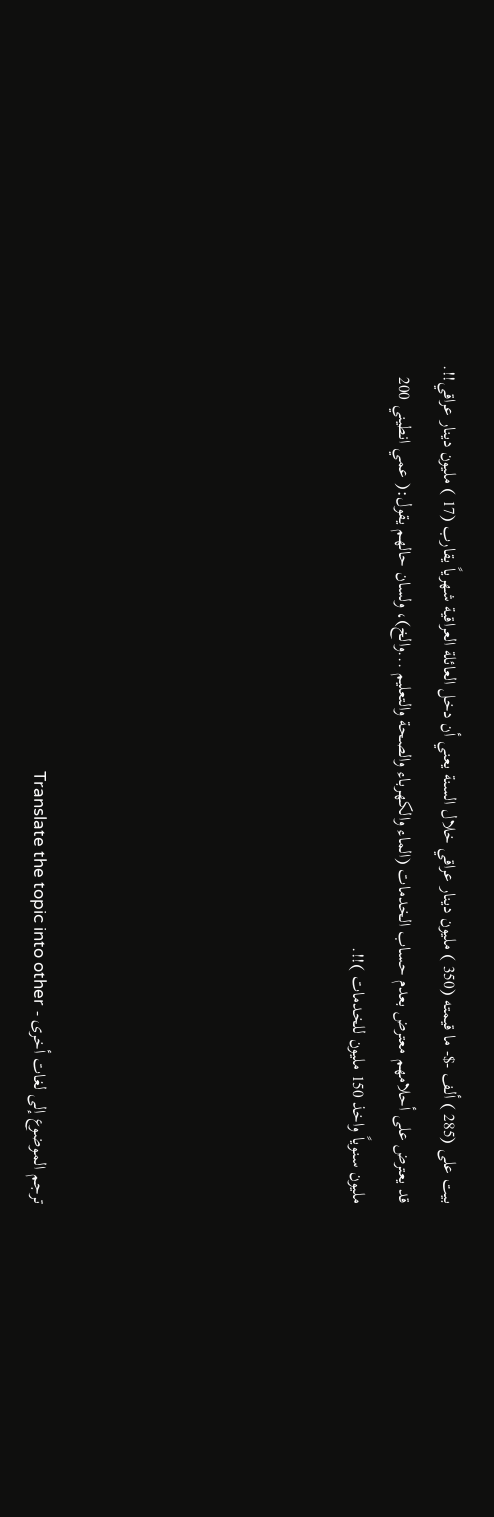بيت على (285 ) ألف -$- ما قيمته (350 ) مليون دينار عراقي خلال السنة يعني أن دخل العائلة العراقية شهرياً يقارب (17 ) مليون دينار عراقي!!.
قد يعترض على أحلامهم معترض بعدم حساب الخدمات (الماء والكهرباء والصحة والتعليم ...والخ)، ولسان حالهم يقول:( عمي انطيني 200 مليون سنوياً واخذ 150 مليون للخدمات )!!.






ترجم الموضوع إلى لغات أخرى - Translate the topic into other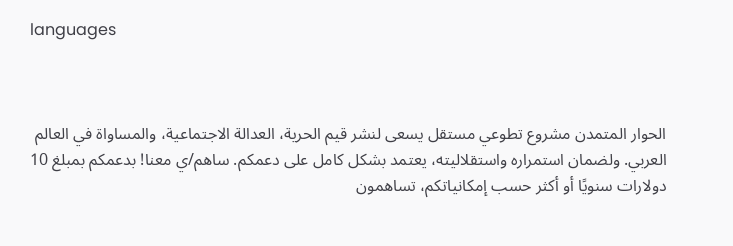languages



الحوار المتمدن مشروع تطوعي مستقل يسعى لنشر قيم الحرية، العدالة الاجتماعية، والمساواة في العالم العربي. ولضمان استمراره واستقلاليته، يعتمد بشكل كامل على دعمكم. ساهم/ي معنا! بدعمكم بمبلغ 10 دولارات سنويًا أو أكثر حسب إمكانياتكم، تساهمون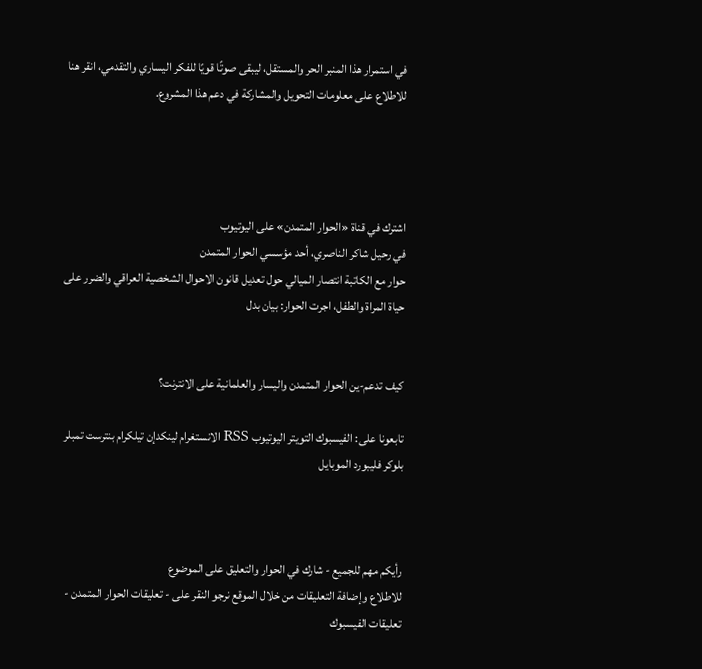في استمرار هذا المنبر الحر والمستقل، ليبقى صوتًا قويًا للفكر اليساري والتقدمي، انقر هنا للاطلاع على معلومات التحويل والمشاركة في دعم هذا المشروع.




اشترك في قناة «الحوار المتمدن» على اليوتيوب
في رحيل شاكر الناصري، أحد مؤسسي الحوار المتمدن
حوار مع الكاتبة انتصار الميالي حول تعديل قانون الاحوال الشخصية العراقي والضرر على حياة المراة والطفل، اجرت الحوار: بيان بدل


كيف تدعم-ين الحوار المتمدن واليسار والعلمانية على الانترنت؟

تابعونا على: الفيسبوك التويتر اليوتيوب RSS الانستغرام لينكدإن تيلكرام بنترست تمبلر بلوكر فليبورد الموبايل



رأيكم مهم للجميع - شارك في الحوار والتعليق على الموضوع
للاطلاع وإضافة التعليقات من خلال الموقع نرجو النقر على - تعليقات الحوار المتمدن -
تعليقات الفيسبوك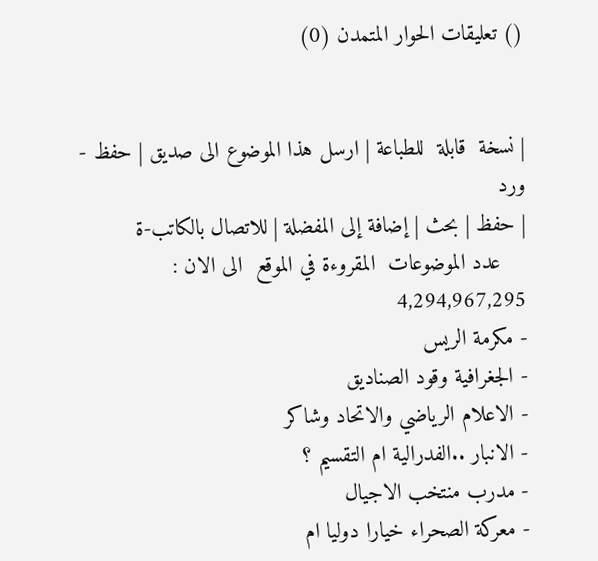() تعليقات الحوار المتمدن (0)


| نسخة  قابلة  للطباعة | ارسل هذا الموضوع الى صديق | حفظ - ورد
| حفظ | بحث | إضافة إلى المفضلة | للاتصال بالكاتب-ة
    عدد الموضوعات  المقروءة في الموقع  الى الان : 4,294,967,295
- مكرمة الريس
- الجغرافية وقود الصناديق
- الاعلام الرياضي والاتحاد وشاكر
- الانبار ..الفدرالية ام التقسيم ؟
- مدرب منتخب الاجيال
- معركة الصحراء خيارا دوليا ام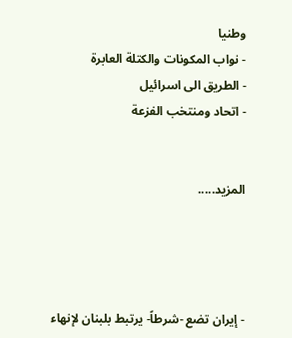وطنيا
- نواب المكونات والكتلة العابرة
- الطريق الى اسرائيل
- اتحاد ومنتخب الفزعة


المزيد.....




- إيران تضع -شرطاً- يرتبط بلبنان لإنهاء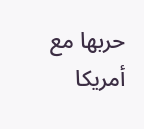حربها مع أمريكا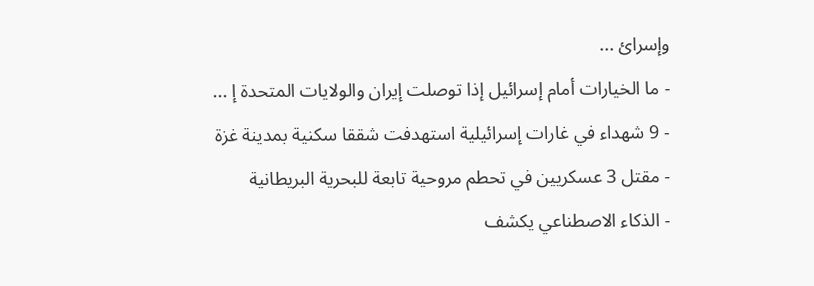وإسرائ ...
- ما الخيارات أمام إسرائيل إذا توصلت إيران والولايات المتحدة إ ...
- 9 شهداء في غارات إسرائيلية استهدفت شققا سكنية بمدينة غزة
- مقتل 3 عسكريين في تحطم مروحية تابعة للبحرية البريطانية
- الذكاء الاصطناعي يكشف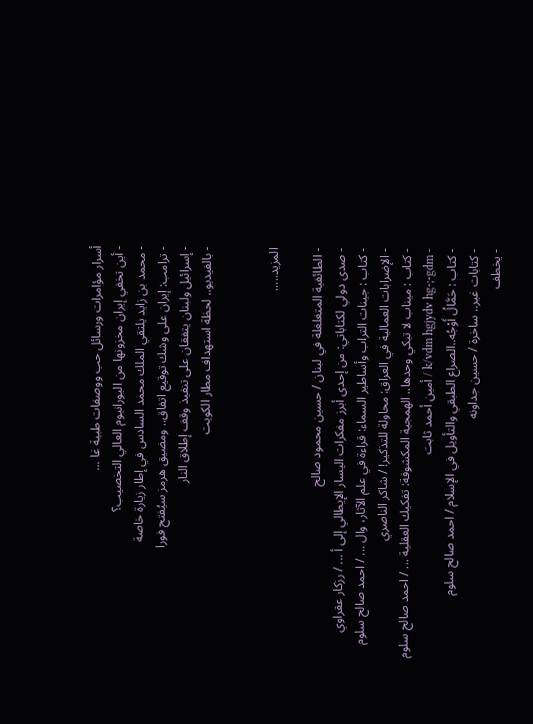أسرار مؤامرات ورسائل حب ووصفات طبية غا ...
- أين تخفي إيران مخزونها من اليورانيوم العالي التخصيب؟
- محمد بن زايد يلتقي الملك محمد السادس في إطار زيارة خاصة
- ترامب: إيران على وشك توقيع اتفاق.. ومضيق هرمز سيُفتح فورا
- إسرائيل ولبنان يتفقان على تنفيذ وقف إطلاق النار
- بالفيديو.. لحظة استهداف مطار الكويت


المزيد.....

- الطائفية المتغلغلة في لبنان / حسين محمود صالح
- صدى دولي لكتاباتي: من إحدى أبرز مفكرات اليسار الإيطالي إلى أ ... / رزكار عقراوي
- كتاب : جينات التراب وأساطير السماء: قراءة في علم الآثار، وال ... / احمد صالح سلوم
- الإضرابات العمالية في العراق: محاولة للتذكير! / شاكر الناصري
- كتاب : ميناب لا تبكي وحدها.. الهمجية المكشوفة: تفكيك العقلية ... / احمد صالح سلوم
- k/vdm hgjydv hg-;-gdm / أمين أحمد ثابت
- كتاب : حَمَّالُ أَوْجُه..الصراع الطبقي والتأويل في الإسلام / احمد صالح سلوم
- كتابات غير.. ساخرة / حسين جداونه
- يخطف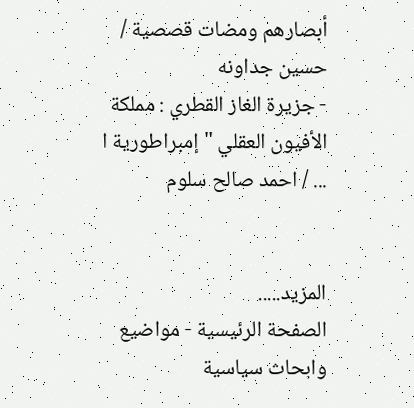أبصارهم ومضات قصصية / حسين جداونه
- جزيرة الغاز القطري : مملكة الأفيون العقلي " إمبراطورية ا ... / احمد صالح سلوم


المزيد.....
الصفحة الرئيسية - مواضيع وابحاث سياسية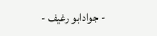- جوادابو رغيف -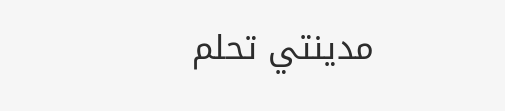مدينتي تحلم